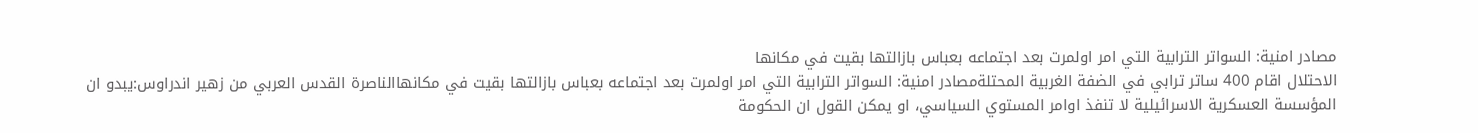مصادر امنية: السواتر الترابية التي امر اولمرت بعد اجتماعه بعباس بازالتها بقيت في مكانها
الاحتلال اقام 400 ساتر ترابي في الضفة الغربية المحتلةمصادر امنية: السواتر الترابية التي امر اولمرت بعد اجتماعه بعباس بازالتها بقيت في مكانهاالناصرة القدس العربي من زهير اندراوس:يبدو ان المؤسسة العسكرية الاسرائيلية لا تنفذ اوامر المستوي السياسي، او يمكن القول ان الحكومة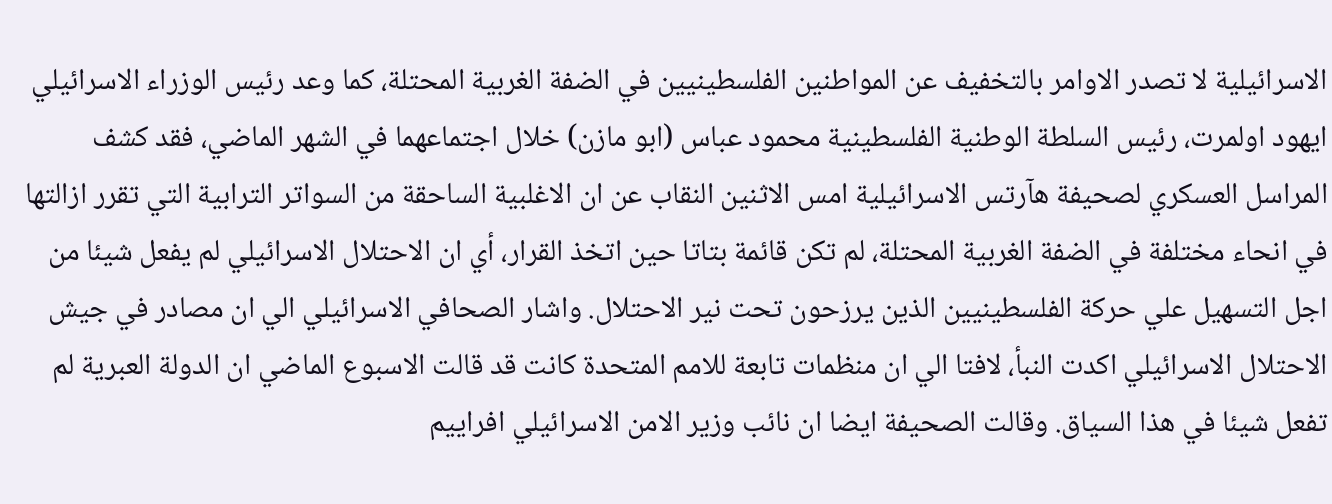الاسرائيلية لا تصدر الاوامر بالتخفيف عن المواطنين الفلسطينيين في الضفة الغربية المحتلة، كما وعد رئيس الوزراء الاسرائيلي ايهود اولمرت، رئيس السلطة الوطنية الفلسطينية محمود عباس (ابو مازن) خلال اجتماعهما في الشهر الماضي، فقد كشف المراسل العسكري لصحيفة هآرتس الاسرائيلية امس الاثنين النقاب عن ان الاغلبية الساحقة من السواتر الترابية التي تقرر ازالتها في انحاء مختلفة في الضفة الغربية المحتلة، لم تكن قائمة بتاتا حين اتخذ القرار، أي ان الاحتلال الاسرائيلي لم يفعل شيئا من اجل التسهيل علي حركة الفلسطينيين الذين يرزحون تحت نير الاحتلال. واشار الصحافي الاسرائيلي الي ان مصادر في جيش الاحتلال الاسرائيلي اكدت النبأ، لافتا الي ان منظمات تابعة للامم المتحدة كانت قد قالت الاسبوع الماضي ان الدولة العبرية لم تفعل شيئا في هذا السياق. وقالت الصحيفة ايضا ان نائب وزير الامن الاسرائيلي افراييم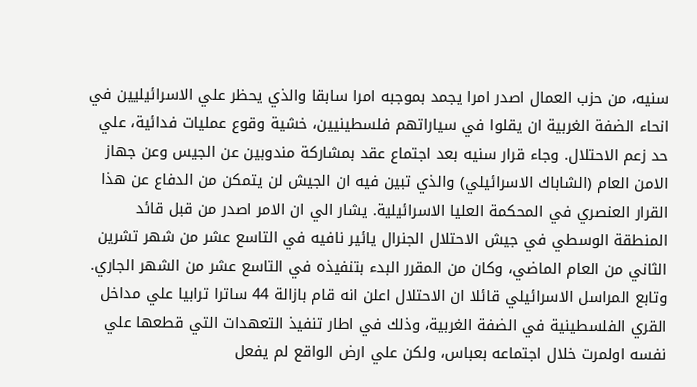سنيه، من حزب العمال اصدر امرا يجمد بموجبه امرا سابقا والذي يحظر علي الاسرائيليين في انحاء الضفة الغربية ان يقلوا في سياراتهم فلسطينيين، خشية وقوع عمليات فدائية، علي حد زعم الاحتلال. وجاء قرار سنيه بعد اجتماع عقد بمشاركة مندوبين عن الجيس وعن جهاز الامن العام (الشاباك الاسرائيلي) والذي تبين فيه ان الجيش لن يتمكن من الدفاع عن هذا القرار العنصري في المحكمة العليا الاسرائيلية. يشار الي ان الامر اصدر من قبل قائد المنطقة الوسطي في جيش الاحتلال الجنرال يائير نافيه في التاسع عشر من شهر تشرين الثاني من العام الماضي، وكان من المقرر البدء بتنفيذه في التاسع عشر من الشهر الجاري. وتابع المراسل الاسرائيلي قائلا ان الاحتلال اعلن انه قام بازالة 44 ساترا ترابيا علي مداخل القري الفلسطينية في الضفة الغربية، وذلك في اطار تنفيذ التعهدات التي قطعها علي نفسه اولمرت خلال اجتماعه بعباس، ولكن علي ارض الواقع لم يفعل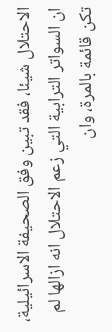الاحتلال شيئا، فقد تبين وفق الصحيفة الاسرائيلية، ان السواتر الترابية التي زعم الاحتلال انه ازالها لم تكن قائمة بالمرة، وان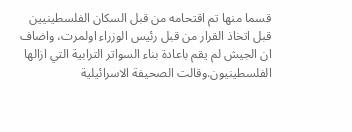قسما منها تم اقتحامه من قبل السكان الفلسطينيين قبل اتخاذ القرار من قبل رئيس الوزراء اولمرت، واضاف ان الجيش لم يقم باعادة بناء السواتر الترابية التي ازالها الفلسطينيون.وقالت الصحيفة الاسرائيلية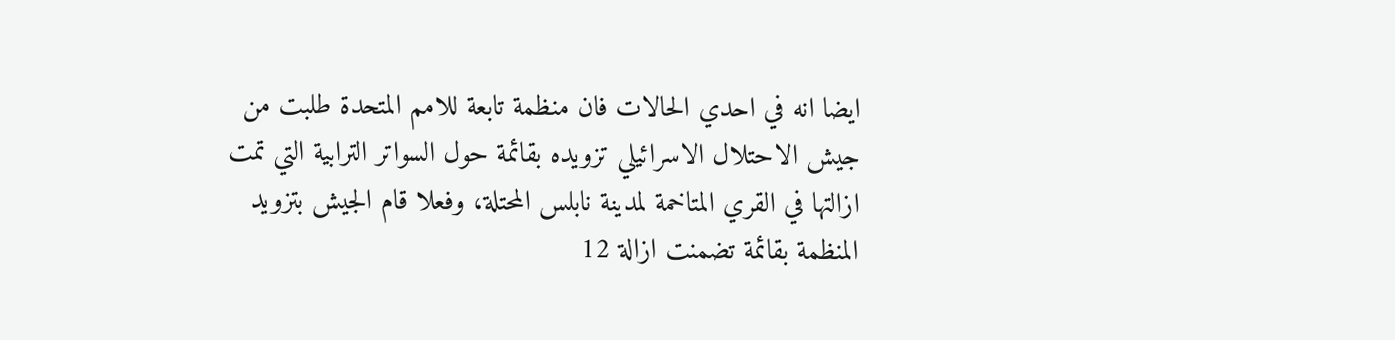ايضا انه في احدي الحالات فان منظمة تابعة للامم المتحدة طلبت من جيش الاحتلال الاسرائيلي تزويده بقائمة حول السواتر الترابية التي تمت ازالتها في القري المتاخمة لمدينة نابلس المحتلة، وفعلا قام الجيش بتزويد المنظمة بقائمة تضمنت ازالة 12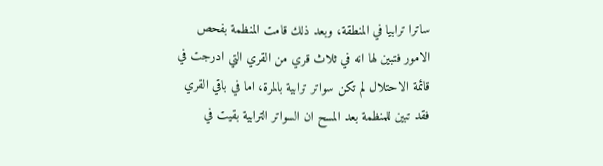ساترا ترابيا في المنطقة، وبعد ذلك قامت المنظمة بفحص الامور فتبين لها انه في ثلاث قري من القري التي ادرجت في قائمة الاحتلال لم تكن سواتر ترابية بالمرة، اما في باقي القري فقد تبين للمنظمة بعد المسح ان السواتر الترابية بقيت في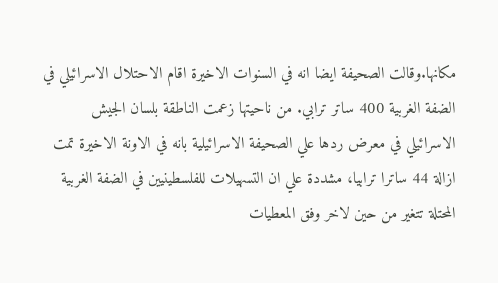مكانها.وقالت الصحيفة ايضا انه في السنوات الاخيرة اقام الاحتلال الاسرائيلي في الضفة الغربية 400 ساتر ترابي. من ناحيتها زعمت الناطقة بلسان الجيش الاسرائيلي في معرض ردها علي الصحيفة الاسرائيلية بانه في الاونة الاخيرة تمت ازالة 44 ساترا ترابيا، مشددة علي ان التسهيلات للفلسطينيين في الضفة الغربية المحتلة تتغير من حين لاخر وفق المعطيات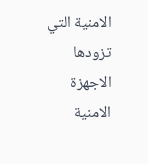الامنية التي تزودها الاجهزة الامنية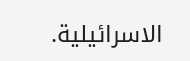الاسرائيلية.